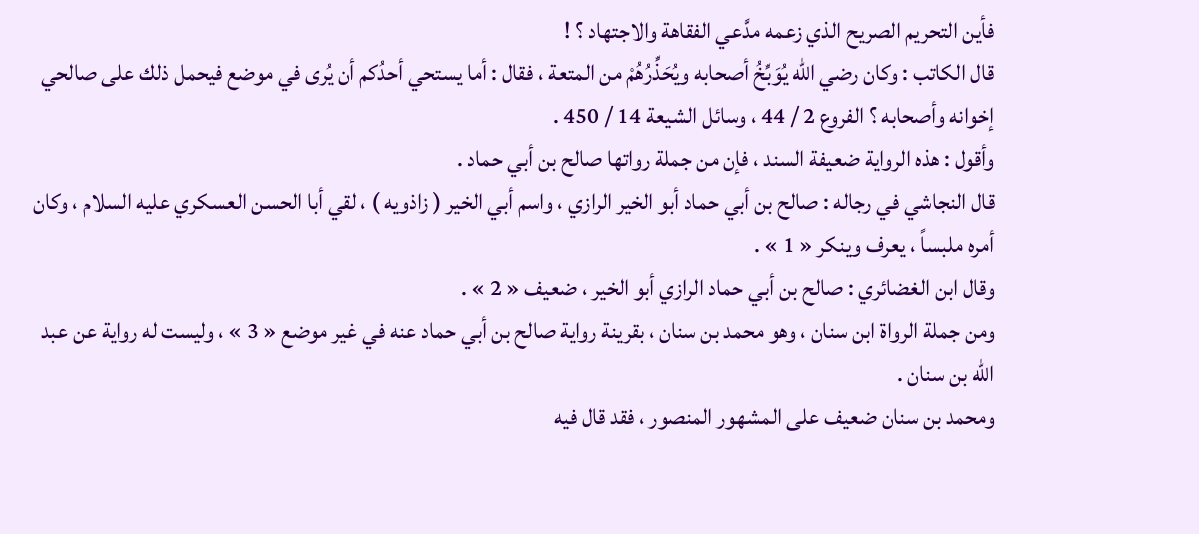فأين التحريم الصريح الذي زعمه مدَّعي الفقاهة والاجتهاد ؟ !
قال الكاتب : وكان رضي الله يُوَبِّخُ أصحابه ويُحَذِّرُهُمْ من المتعة ، فقال : أما يستحي أحدُكم أن يُرى في موضع فيحمل ذلك على صالحي إخوانه وأصحابه ؟ الفروع 2 / 44 ، وسائل الشيعة 14 / 450 .
وأقول : هذه الرواية ضعيفة السند ، فإن من جملة رواتها صالح بن أبي حماد .
قال النجاشي في رجاله : صالح بن أبي حماد أبو الخير الرازي ، واسم أبي الخير ( زاذويه ) ، لقي أبا الحسن العسكري عليه السلام ، وكان أمره ملبساً ، يعرف وينكر « 1 » .
وقال ابن الغضائري : صالح بن أبي حماد الرازي أبو الخير ، ضعيف « 2 » .
ومن جملة الرواة ابن سنان ، وهو محمد بن سنان ، بقرينة رواية صالح بن أبي حماد عنه في غير موضع « 3 » ، وليست له رواية عن عبد الله بن سنان .
ومحمد بن سنان ضعيف على المشهور المنصور ، فقد قال فيه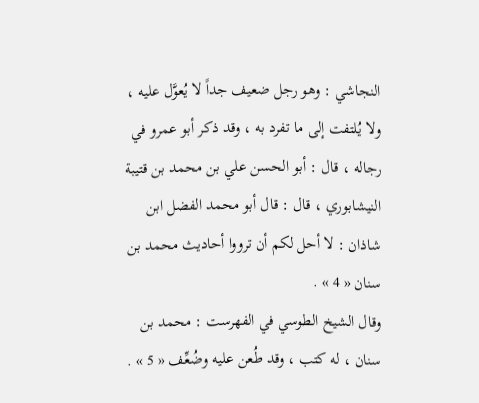النجاشي : وهو رجل ضعيف جداً لا يُعوَّل عليه ، ولا يُلتفت إلى ما تفرد به ، وقد ذكر أبو عمرو في رجاله ، قال : أبو الحسن علي بن محمد بن قتيبة النيشابوري ، قال : قال أبو محمد الفضل ابن شاذان : لا أحل لكم أن ترووا أحاديث محمد بن سنان « 4 » .
وقال الشيخ الطوسي في الفهرست : محمد بن سنان ، له كتب ، وقد طُعن عليه وضُعِّف « 5 » .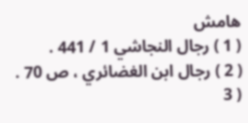هامش
( 1 ) رجال النجاشي 1 / 441 .
( 2 ) رجال ابن الغضائري ، ص 70 .
( 3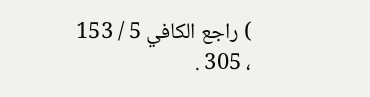) راجع الكافي 5 / 153 ، 305 .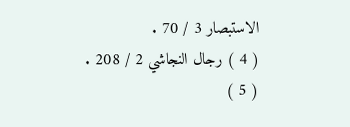الاستبصار 3 / 70 .
( 4 ) رجال النجاشي 2 / 208 .
( 5 )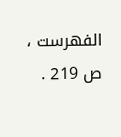الفهرست ، ص 219 .